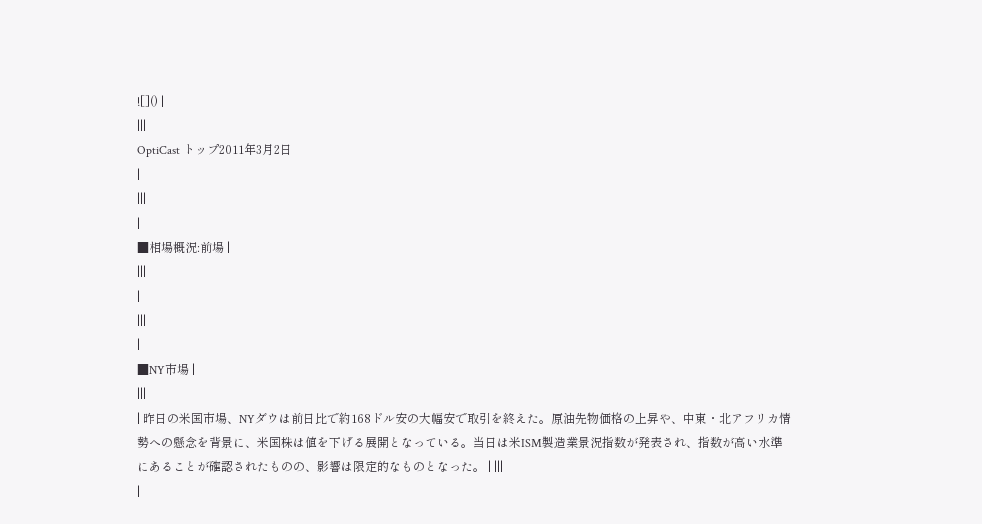![]() |
|||
OptiCast トップ2011年3月2日
|
|||
|
■相場概況:前場 |
|||
|
|||
|
■NY市場 |
|||
| 昨日の米国市場、NYダウは前日比で約168ドル安の大幅安で取引を終えた。原油先物価格の上昇や、中東・北アフリカ情勢への懸念を背景に、米国株は値を下げる展開となっている。当日は米ISM製造業景況指数が発表され、指数が高い水準にあることが確認されたものの、影響は限定的なものとなった。 | |||
|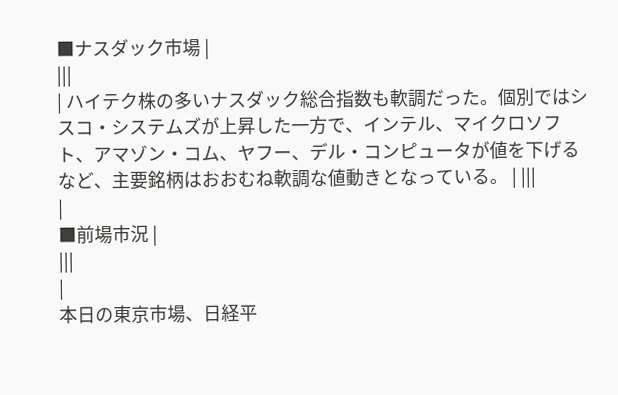■ナスダック市場 |
|||
| ハイテク株の多いナスダック総合指数も軟調だった。個別ではシスコ・システムズが上昇した一方で、インテル、マイクロソフト、アマゾン・コム、ヤフー、デル・コンピュータが値を下げるなど、主要銘柄はおおむね軟調な値動きとなっている。 | |||
|
■前場市況 |
|||
|
本日の東京市場、日経平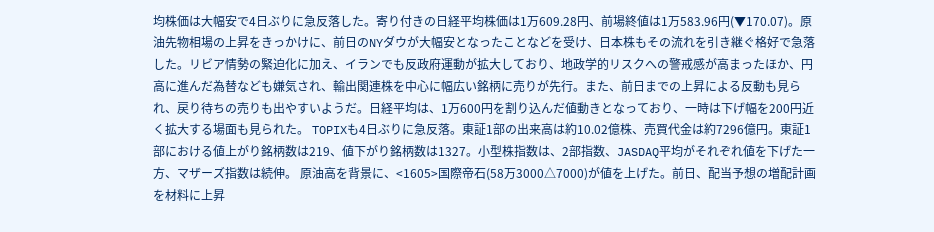均株価は大幅安で4日ぶりに急反落した。寄り付きの日経平均株価は1万609.28円、前場終値は1万583.96円(▼170.07)。原油先物相場の上昇をきっかけに、前日のNYダウが大幅安となったことなどを受け、日本株もその流れを引き継ぐ格好で急落した。リビア情勢の緊迫化に加え、イランでも反政府運動が拡大しており、地政学的リスクへの警戒感が高まったほか、円高に進んだ為替なども嫌気され、輸出関連株を中心に幅広い銘柄に売りが先行。また、前日までの上昇による反動も見られ、戻り待ちの売りも出やすいようだ。日経平均は、1万600円を割り込んだ値動きとなっており、一時は下げ幅を200円近く拡大する場面も見られた。 TOPIXも4日ぶりに急反落。東証1部の出来高は約10.02億株、売買代金は約7296億円。東証1部における値上がり銘柄数は219、値下がり銘柄数は1327。小型株指数は、2部指数、JASDAQ平均がそれぞれ値を下げた一方、マザーズ指数は続伸。 原油高を背景に、<1605>国際帝石(58万3000△7000)が値を上げた。前日、配当予想の増配計画を材料に上昇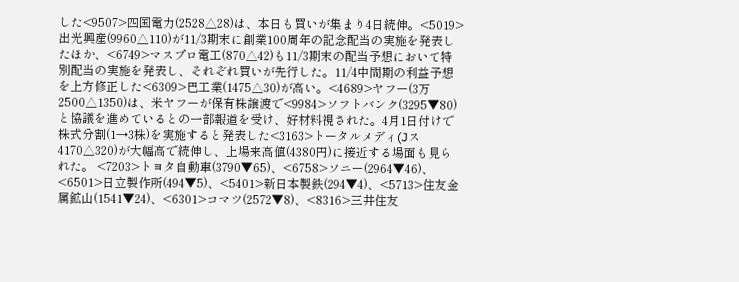した<9507>四国電力(2528△28)は、本日も買いが集まり4日続伸。<5019>出光興産(9960△110)が11/3期末に創業100周年の記念配当の実施を発表したほか、<6749>マスプロ電工(870△42)も11/3期末の配当予想において特別配当の実施を発表し、それぞれ買いが先行した。11/4中間期の利益予想を上方修正した<6309>巴工業(1475△30)が高い。<4689>ヤフー(3万2500△1350)は、米ヤフーが保有株譲渡で<9984>ソフトバンク(3295▼80)と協議を進めているとの一部報道を受け、好材料視された。4月1日付けで株式分割(1→3株)を実施すると発表した<3163>トータルメディ(Jス 4170△320)が大幅高で続伸し、上場来高値(4380円)に接近する場面も見られた。 <7203>トヨタ自動車(3790▼65)、<6758>ソニー(2964▼46)、<6501>日立製作所(494▼5)、<5401>新日本製鉄(294▼4)、<5713>住友金属鉱山(1541▼24)、<6301>コマツ(2572▼8)、<8316>三井住友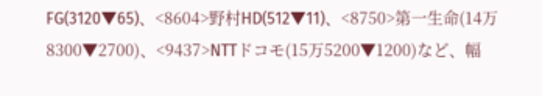FG(3120▼65)、<8604>野村HD(512▼11)、<8750>第一生命(14万8300▼2700)、<9437>NTTドコモ(15万5200▼1200)など、幅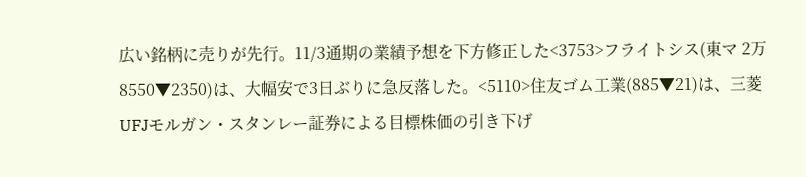広い銘柄に売りが先行。11/3通期の業績予想を下方修正した<3753>フライトシス(東マ 2万8550▼2350)は、大幅安で3日ぶりに急反落した。<5110>住友ゴム工業(885▼21)は、三菱UFJモルガン・スタンレー証券による目標株価の引き下げ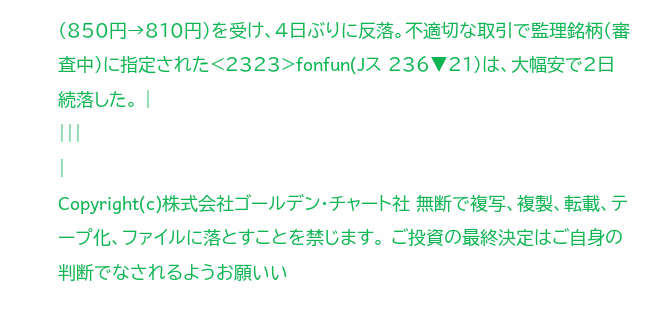(850円→810円)を受け、4日ぶりに反落。不適切な取引で監理銘柄(審査中)に指定された<2323>fonfun(Jス 236▼21)は、大幅安で2日続落した。 |
|||
|
Copyright(c)株式会社ゴールデン・チャート社 無断で複写、複製、転載、テープ化、ファイルに落とすことを禁じます。 ご投資の最終決定はご自身の判断でなされるようお願いい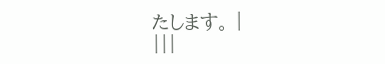たします。 |
|||